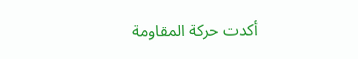أكدت حركة المقاومة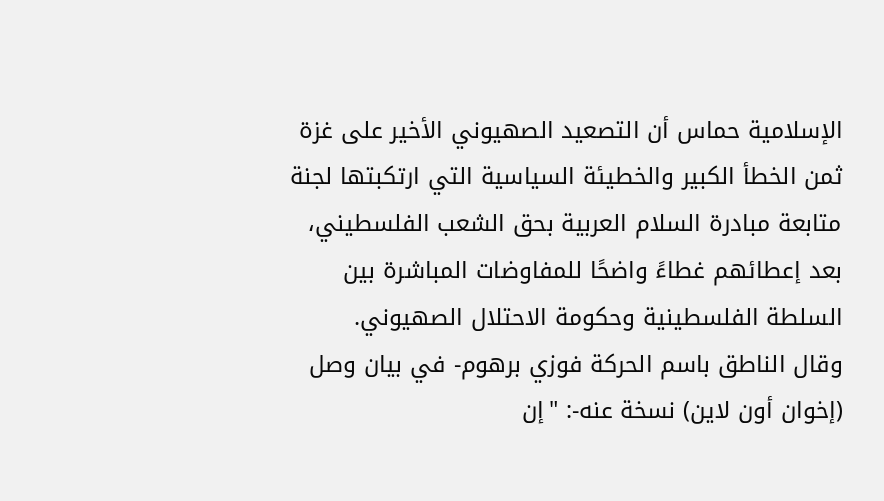الإسلامية حماس أن التصعيد الصهيوني الأخير على غزة ثمن الخطأ الكبير والخطيئة السياسية التي ارتكبتها لجنة متابعة مبادرة السلام العربية بحق الشعب الفلسطيني، بعد إعطائهم غطاءً واضحًا للمفاوضات المباشرة بين السلطة الفلسطينية وحكومة الاحتلال الصهيوني.
وقال الناطق باسم الحركة فوزي برهوم- في بيان وصل (إخوان أون لاين) نسخة عنه-: "إن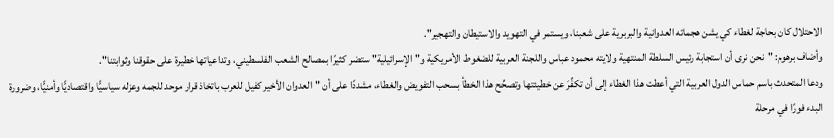الاحتلال كان بحاجة لغطاء كي يشن هجماته العدوانية والبربرية على شعبنا، ويستمر في التهويد والاستيطان والتهجير".
وأضاف برهوم: "نحن نرى أن استجابة رئيس السلطة المنتهية ولايته محمود عباس واللجنة العربية للضغوط الأمريكية و"الإسرائيلية" ستضر كثيرًا بمصالح الشعب الفلسطيني، وتداعياتها خطيرة على حقوقنا وثوابتنا".
ودعا المتحدث باسم حماس الدول العربية التي أعطت هذا الغطاء إلى أن تكفِّرَ عن خطيئتها وتصحِّح هذا الخطأ بسحب التفويض والغطاء، مشددًا على أن "العدوان الأخير كفيل للعرب باتخاذ قرار موحد للجمه وعزله سياسيًّا واقتصاديًّا وأمنيًّا، وضرورة البدء فورًا في مرحلة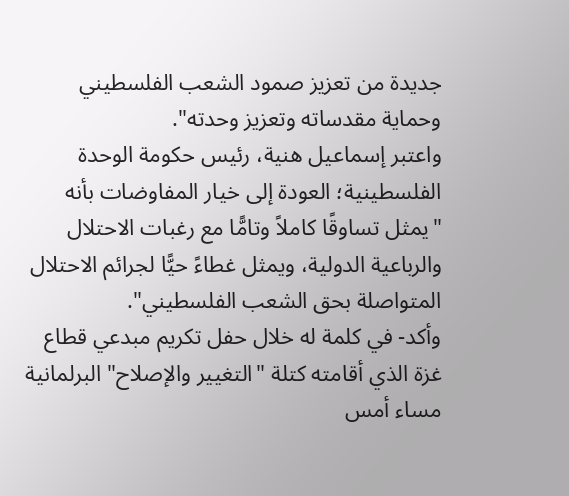جديدة من تعزيز صمود الشعب الفلسطيني وحماية مقدساته وتعزيز وحدته".
واعتبر إسماعيل هنية، رئيس حكومة الوحدة الفلسطينية؛ العودة إلى خيار المفاوضات بأنه "يمثل تساوقًا كاملاً وتامًّا مع رغبات الاحتلال والرباعية الدولية، ويمثل غطاءً حيًّا لجرائم الاحتلال المتواصلة بحق الشعب الفلسطيني".
وأكد- في كلمة له خلال حفل تكريم مبدعي قطاع غزة الذي أقامته كتلة "التغيير والإصلاح" البرلمانية مساء أمس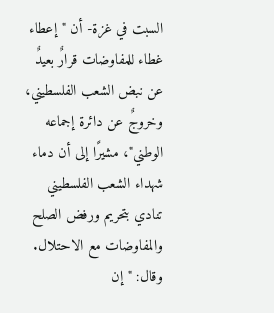السبت في غزة- أن "إعطاء غطاء للمفاوضات قرارٌ بعيدٌ عن نبض الشعب الفلسطيني، وخروجٌ عن دائرة إجماعه الوطني"، مشيرًا إلى أن دماء شهداء الشعب الفلسطيني تنادي بتحريم ورفض الصلح والمفاوضات مع الاحتلال.
وقال: "إن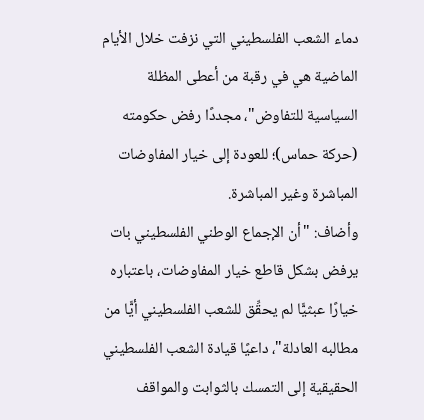دماء الشعب الفلسطيني التي نزفت خلال الأيام الماضية هي في رقبة من أعطى المظلة السياسية للتفاوض"، مجددًا رفض حكومته (حركة حماس)؛ للعودة إلى خيار المفاوضات المباشرة وغير المباشرة.
وأضاف: "أن الإجماع الوطني الفلسطيني بات يرفض بشكل قاطع خيار المفاوضات، باعتباره خيارًا عبثيًّا لم يحقِّق للشعب الفلسطيني أيًّا من مطالبه العادلة"، داعيًا قيادة الشعب الفلسطيني الحقيقية إلى التمسك بالثوابت والمواقف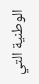الوطنية التي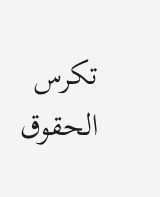تكرس الحقوق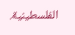الفلسطينية.